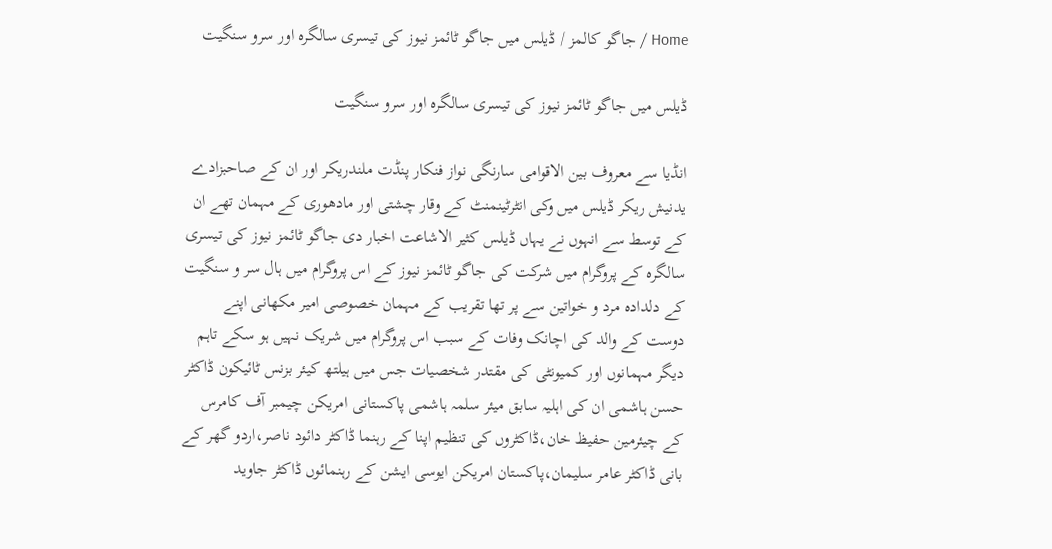Home / جاگو کالمز / ڈیلس میں جاگو ٹائمز نیوز کی تیسری سالگرہ اور سرو سنگیت

ڈیلس میں جاگو ٹائمز نیوز کی تیسری سالگرہ اور سرو سنگیت

انڈیا سے معروف بین الاقوامی سارنگی نواز فنکار پنڈت ملندریکر اور ان کے صاحبزادے یدنیش ریکر ڈیلس میں وکی انٹرٹینمنٹ کے وقار چشتی اور مادھوری کے مہمان تھے ان کے توسط سے انہوں نے یہاں ڈیلس کثیر الاشاعت اخبار دی جاگو ٹائمز نیوز کی تیسری سالگرہ کے پروگرام میں شرکت کی جاگو ٹائمز نیوز کے اس پروگرام میں ہال سر و سنگیت کے دلدادہ مرد و خواتین سے پر تھا تقریب کے مہمان خصوصی امیر مکھانی اپنے دوست کے والد کی اچانک وفات کے سبب اس پروگرام میں شریک نہیں ہو سکے تاہم دیگر مہمانوں اور کمیونٹی کی مقتدر شخصیات جس میں ہیلتھ کیئر بزنس ٹائیکون ڈاکٹر حسن ہاشمی ان کی اہلیہ سابق میئر سلمہ ہاشمی پاکستانی امریکن چیمبر آف کامرس کے چیئرمین حفیظ خان،ڈاکٹروں کی تنظیم اپنا کے رہنما ڈاکٹر دائود ناصر،اردو گھر کے بانی ڈاکٹر عامر سلیمان،پاکستان امریکن ایوسی ایشن کے رہنمائوں ڈاکٹر جاوید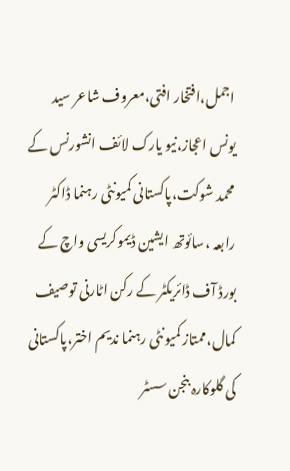اجمل،افتخار افتی،معروف شاعر سید یونس اعجاز،نیو یارک لائف انشورنس کے محمد شوکت،پاکستانی کمیونٹی رہنما ڈاکٹر رابعہ ،سائوتھ ایشین ڈیموکریسی واچ کے بورڈ آف ڈائریکٹر کے رکن اٹارنی توصیف کمال،ممتاز کمیونٹی رہنما ندیم اختر،پاکستانی کی گلوکارہ بنجن سسٹر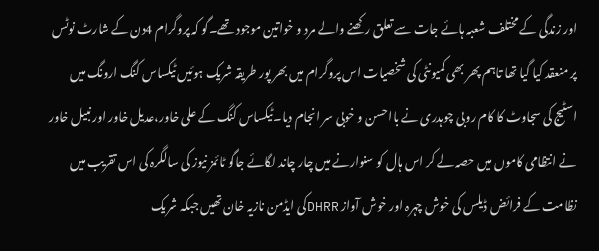اور زندگی کے مختلف شعبہ ہائے جات سے تعلق رکھنے والے مرد و خواتین موجود تھے۔گو کہ پروگرام 4دن کے شارٹ نوٹس پر منعقد کیا گیا تھا تاہم پھر بھی کمیونٹی کی شخصیات اس پروگرام میں بھر پور طریقہ شریک ہوئیں ٹیکساس کنگ ارونگ میں اسٹیج کی سجاوٹ کا کام روبی چوہدری نے بااحسن و خوبی سر انجام دیا۔ٹیکساس کنگ کے علی خاور،عدیل خاور اور نبیل خاور نے انتظامی کاموں میں حصہ لے کر اس ہال کو سنوارنے میں چار چاند لگائے جاگو ٹائمز نیوز کی سالگرہ کی اس تقریب میں نظامت کے فرائض ڈیلس کی خوش چہرہ اور خوش آواز DHRRکی ایڈمن نازیہ خان تھیں جبکہ شریک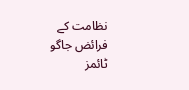نظامت کے فرائض جاگو ٹائمز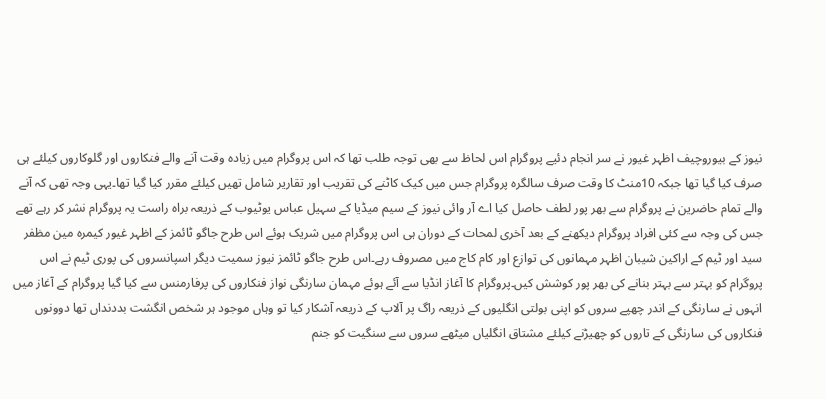نیوز کے بیوروچیف اظہر غیور نے سر انجام دئیے پروگرام اس لحاظ سے بھی توجہ طلب تھا کہ اس پروگرام میں زیادہ وقت آنے والے فنکاروں اور گلوکاروں کیلئے ہی صرف کیا گیا تھا جبکہ 10منٹ کا وقت صرف سالگرہ پروگرام جس میں کیک کاٹنے کی تقریب اور تقاریر شامل تھیں کیلئے مقرر کیا گیا تھا۔یہی وجہ تھی کہ آنے والے تمام حاضرین نے پروگرام سے بھر پور لطف حاصل کیا اے آر وائی نیوز کے سیم میڈیا کے سہیل عباس یوٹیوب کے ذریعہ براہ راست یہ پروگرام نشر کر رہے تھے جس کی وجہ سے کئی افراد پروگرام دیکھنے کے بعد آخری لمحات کے دوران ہی اس پروگرام میں شریک ہوئے اس طرح جاگو ٹائمز کے اظہر غیور کیمرہ مین مظفر سید اور ٹیم کے اراکین شیبان اظہر مہمانوں کی توازع اور کام کاج میں مصروف رہے۔اس طرح جاگو ٹائمز نیوز سمیت دیگر اسپانسروں کی پوری ٹیم نے اس پروگرام کو بہتر سے بہتر بنانے کی بھر پور کوشش کیں۔پروگرام کا آغاز انڈیا سے آئے ہوئے مہمان سارنگی نواز فنکاروں کی پرفارمنس سے کیا گیا پروگرام کے آغاز میں انہوں نے سارنگی کے اندر چھپے سروں کو اپنی بولتی انگلیوں کے ذریعہ راگ پر آلاپ کے ذریعہ آشکار کیا تو وہاں موجود ہر شخص انگشت بددنداں تھا دوونوں فنکاروں کی سارنگی کے تاروں کو چھیڑنے کیلئے مشتاق انگلیاں میٹھے سروں سے سنگیت کو جنم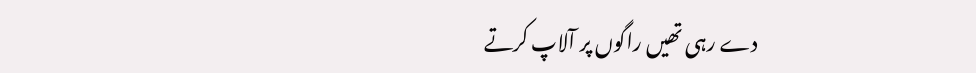دے رہی تھیں راگوں پر آلاپ کرتے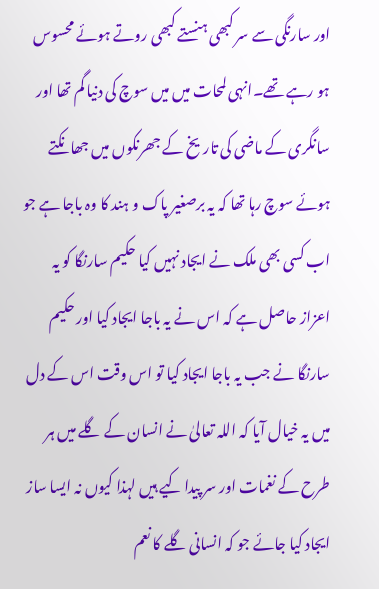اور سارنگی سے سر کبھی ہنستے کبھی روتے ہوئے محسوس ہو رہے تھے۔انہی لمحات میں میں سوچ کی دنیا گم تھا اور سانگری کے ماضی کی تاریخ کے جھرنکوں میں جھانکتے ہوئے سوچ رہا تھا کہ یہ برصغیر پاک و ہند کا وہ باجا ہے جو اب کسی بھی ملک نے ایجاد نہیں کیا حکیم سارنگا کو یہ اعزاز حاصل ہے کہ اس نے یہ باجا ایجاد کیا اور حکیم سارنگا نے جب یہ باجا ایجاد کیا تو اس وقت اس کے دل میں یہ خیال آیا کہ اللہ تعالیٰ نے انسان کے گلے میں ہر طرح کے نغمات اور سر پیدا کیے ہیں لہذا کیوں نہ ایسا ساز ایجاد کیا جائے جو کہ انسانی گلے کا نعم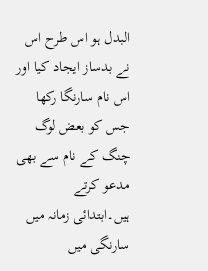البدل ہو اس طرح اس نے بدساز ایجاد کیا اور اس نام سارنگا رکھا جس کو بعض لوگ چنگ کے نام سے بھی مدعو کرتے ہیں۔ابتدائی زمانہ میں سارنگی میں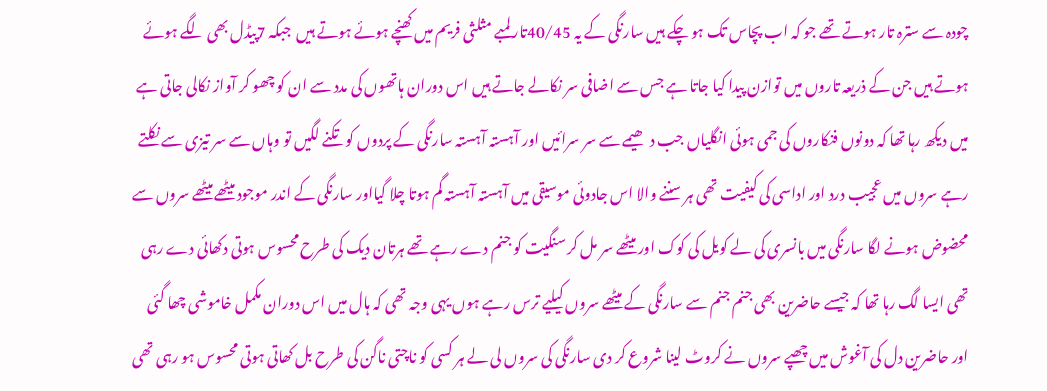چودہ سے سترہ تار ہوتے تھے جو کہ اب پچاس تک ہو چکے ہیں سارنگی کے یہ 40/45تار لمبے مثلثی فریم میں کھنچے ہوئے ہوتے ہیں  جبکہ 7پیڈل بھی لگے ہوئے ہوتے ہیں جن کے ذریعہ تاروں میں توازن پیدا کیا جاتا ہے جس سے اضافی سر نکالے جاتے ہیں اس دوران ہاتھوں کی مدد سے ان کو چھو کر آواز نکالی جاتی ہے میں دیکھ رہا تھا کہ دونوں فنکاروں کی جمی ہوئی انگلیاں جب دھیمے سے سر سرائیں اور آہستہ آہستہ سارنگی کے پردوں کو تکنے لگیں تو وہاں سے سر تیزی سے نکلتے رہے سروں میں عجیب درد اور اداسی کی کیفیت تھی ہر سننے والا اس جادوئی موسیقی میں آہستہ آہستہ گم ہوتا چلا گیااور سارنگی کے اندر موجود میٹھے میٹھے سروں سے محضوض ہونے لگا سارنگی میں بانسری کی لے کویل کی کوک اور میٹھے سر مل کر سنگیت کو جنم دے رہے تھے ہرتان دیک کی طرح محسوس ہوتی دکھائی دے رہی تھی ایسا لگ رہا تھا کہ جیسے حاضرین بھی جنم جنم سے سارنگی کے میٹھے سروں کیلیے ترس رہے ہوں یہی وجہ تھی کہ ہال میں اس دوران مکمل خاموشی چھا گئی اور حاضرین دل کی آغوش میں چھپے سروں نے کروٹ لینا شروع کر دی سارنگی کی سروں لی لے ہر کسی کو ناچتی ناگن کی طرح بل کھاتی ہوتی محسوس ہو رہی تھی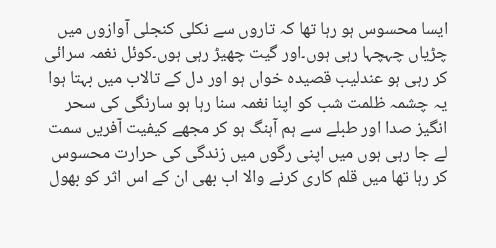ایسا محسوس ہو رہا تھا کہ تاروں سے نکلی کنجلی آوازوں میں چڑیاں چہچہا رہی ہوں۔اور گیت چھیڑ رہی ہوں۔کوئل نغمہ سرائی کر رہی ہو عندلیب قصیدہ خواں ہو اور دل کے تالاب میں بہتا ہوا یہ چشمہ ظلمت شب کو اپنا نغمہ سنا رہا ہو سارنگی کی سحر انگیز صدا اور طبلے سے ہم آہنگ ہو کر مجھے کیفیت آفریں سمت لے جا رہی ہوں میں اپنی رگوں میں زندگی کی حرارت محسوس کر رہا تھا میں قلم کاری کرنے والا اب بھی ان کے اس اثر کو بھول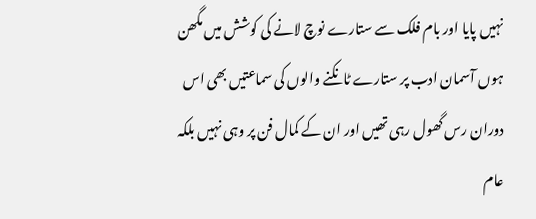نہیں پایا اور بام فلک سے ستارے نوچ لانے کی کوشش میں مگھن ہوں آسمان ادب پر ستارے ٹانکنے والوں کی سماعتیں بھی اس دوران رس گھول رہی تھیں اور ان کے کمال فن پر وہی نہیں بلکہ عام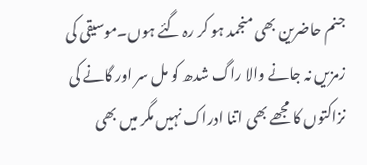جنم حاضرین بھی منجمد ہو کر رہ گئے ہوں۔موسیقی کی زمزیں نہ جانے والا راگ شدھ کو مل سر اور گانے کی نزاکتوں کا مجھے بھی اتنا ادراک نہیں مگر میں بھی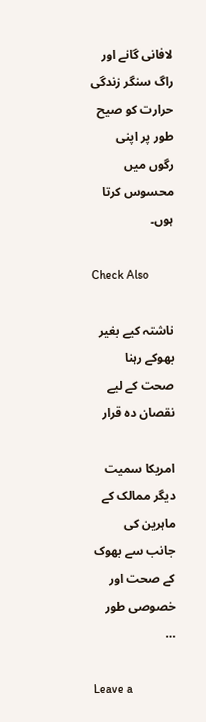لافانی گانے اور راگ سنگر زندگی حرارت کو صیح طور پر اپنی رگوں میں محسوس کرتا ہوں۔

Check Also

ناشتہ کیے بغیر بھوکے رہنا صحت کے لیے نقصان دہ قرار

امریکا سمیت دیگر ممالک کے ماہرین کی جانب سے بھوک کے صحت اور خصوصی طور …

Leave a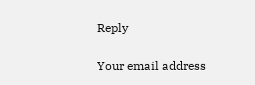Reply

Your email address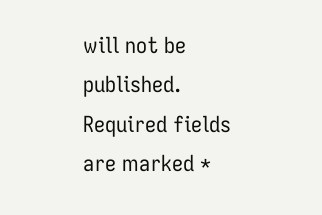will not be published. Required fields are marked *